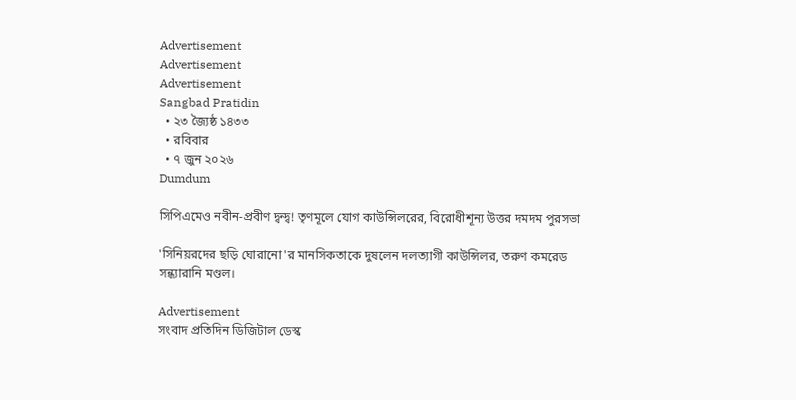Advertisement
Advertisement
Advertisement
Sangbad Pratidin
  • ২৩ জ্যৈষ্ঠ ১৪৩৩
  • রবিবার
  • ৭ জুন ২০২৬
Dumdum

সিপিএমেও নবীন-প্রবীণ দ্বন্দ্ব! তৃণমূলে যোগ কাউন্সিলরের, বিরোধীশূন্য উত্তর দমদম পুরসভা

'সিনিয়রদের ছড়ি ঘোরানো'র মানসিকতাকে দুষলেন দলত্যাগী কাউন্সিলর, তরুণ কমরেড সন্ধ্যারানি মণ্ডল।

Advertisement
সংবাদ প্রতিদিন ডিজিটাল ডেস্ক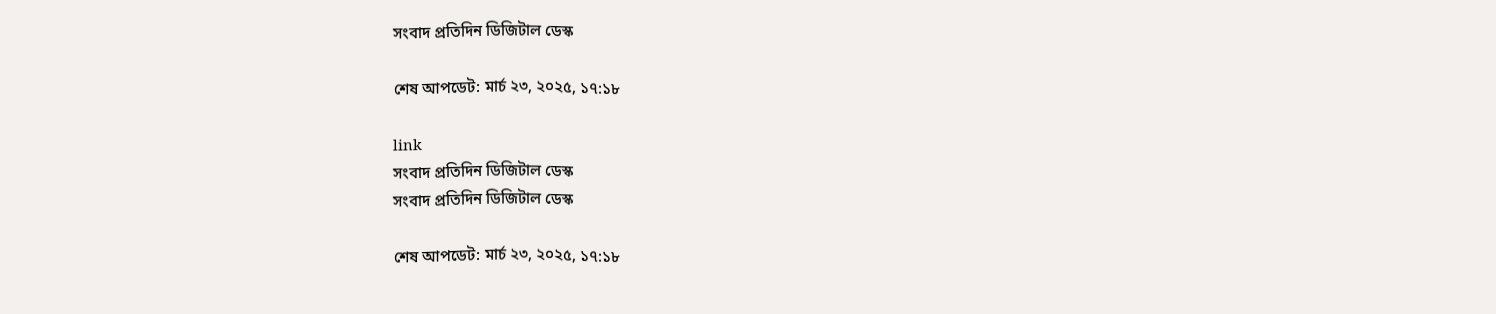সংবাদ প্রতিদিন ডিজিটাল ডেস্ক

শেষ আপডেট: মার্চ ২৩, ২০২৫, ১৭:১৮

link
সংবাদ প্রতিদিন ডিজিটাল ডেস্ক
সংবাদ প্রতিদিন ডিজিটাল ডেস্ক

শেষ আপডেট: মার্চ ২৩, ২০২৫, ১৭:১৮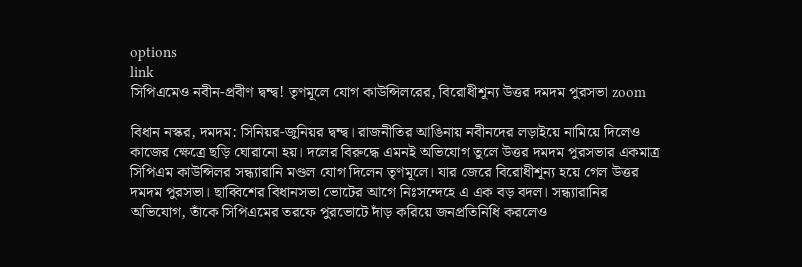options
link
সিপিএমেও নবীন-প্রবীণ দ্বন্দ্ব! তৃণমূলে যোগ কাউন্সিলরের, বিরোধীশূন্য উত্তর দমদম পুরসভা zoom

বিধান নস্কর, দমদম: সিনিয়র-জুনিয়র দ্বন্দ্ব। রাজনীতির আঙিনায় নবীনদের লড়াইয়ে নামিয়ে দিলেও কাজের ক্ষেত্রে ছড়ি ঘোরানো হয়। দলের বিরুদ্ধে এমনই অভিযোগ তুলে উত্তর দমদম পুরসভার একমাত্র সিপিএম কাউন্সিলর সন্ধ্যারানি মণ্ডল যোগ দিলেন তৃণমূলে। যার জেরে বিরোধীশূন্য হয়ে গেল উত্তর দমদম পুরসভা। ছাব্বিশের বিধানসভা ভোটের আগে নিঃসন্দেহে এ এক বড় বদল। সন্ধ্যারানির অভিযোগ, তাঁকে সিপিএমের তরফে পুরভোটে দাঁড় করিয়ে জনপ্রতিনিধি করলেও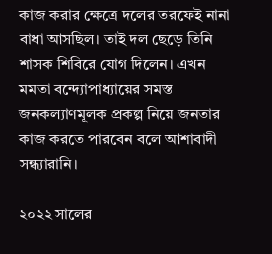কাজ করার ক্ষেত্রে দলের তরফেই নানা বাধা আসছিল। তাই দল ছেড়ে তিনি শাসক শিবিরে যোগ দিলেন। এখন মমতা বন্দ্যোপাধ্যায়ের সমস্ত জনকল্যাণমূলক প্রকল্প নিয়ে জনতার কাজ করতে পারবেন বলে আশাবাদী সন্ধ্যারানি।

২০২২ সালের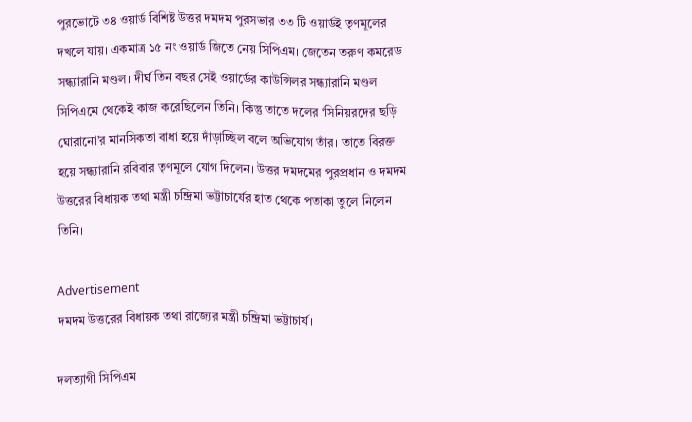পুরভোটে ৩৪ ওয়ার্ড বিশিষ্ট উত্তর দমদম পুরসভার ৩৩ টি ওয়ার্ডই তৃণমূলের দখলে যায়। একমাত্র ১৫ নং ওয়ার্ড জিতে নেয় সিপিএম। জেতেন তরুণ কমরেড সন্ধ্যারানি মণ্ডল। দীর্ঘ তিন বছর সেই ওয়ার্ডের কাউন্সিলর সন্ধ্যারানি মণ্ডল সিপিএমে থেকেই কাজ করেছিলেন তিনি। কিন্তু তাতে দলের ‘সিনিয়রদের ছড়ি ঘোরানো’র মানসিকতা বাধা হয়ে দাঁড়াচ্ছিল বলে অভিযোগ তাঁর। তাতে বিরক্ত হয়ে সন্ধ্যারানি রবিবার তৃণমূলে যোগ দিলেন। উত্তর দমদমের পুরপ্রধান ও দমদম উত্তরের বিধায়ক তথা মন্ত্রী চন্দ্রিমা ভট্টাচার্যের হাত থেকে পতাকা তুলে নিলেন তিনি।

Advertisement
দমদম উত্তরের বিধায়ক তথা রাজ্যের মন্ত্রী চন্দ্রিমা ভট্টাচার্য।

দলত্যাগী সিপিএম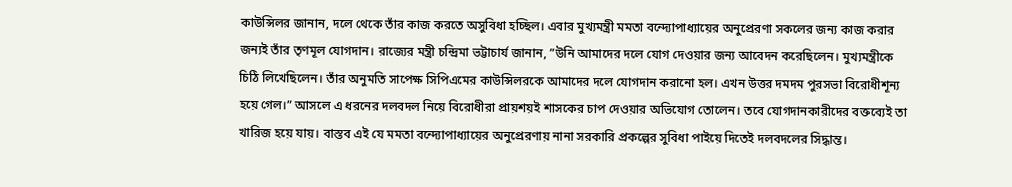কাউন্সিলর জানান, দলে থেকে তাঁর কাজ করতে অসুবিধা হচ্ছিল। এবার মুখ্যমন্ত্রী মমতা বন্দ্যোপাধ্যায়ের অনুপ্রেরণা সকলের জন্য কাজ করার জন্যই তাঁর তৃণমূল যোগদান। রাজ্যের মন্ত্রী চন্দ্রিমা ভট্টাচার্য জানান, ”উনি আমাদের দলে যোগ দেওয়ার জন্য আবেদন করেছিলেন। মুখ্যমন্ত্রীকে চিঠি লিখেছিলেন। তাঁর অনুমতি সাপেক্ষ সিপিএমের কাউন্সিলরকে আমাদের দলে যোগদান করানো হল। এখন উত্তর দমদম পুরসভা বিরোধীশূন্য হয়ে গেল।” আসলে এ ধরনের দলবদল নিয়ে বিরোধীরা প্রায়শয়ই শাসকের চাপ দেওয়ার অভিযোগ তোলেন। তবে যোগদানকারীদের বক্তব্যেই তা খারিজ হয়ে যায়। বাস্তব এই যে মমতা বন্দ্যোপাধ্যায়ের অনুপ্রেরণায় নানা সরকারি প্রকল্পের সুবিধা পাইয়ে দিতেই দলবদলের সিদ্ধান্ত।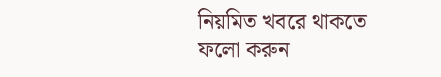নিয়মিত খবরে থাকতে ফলো করুন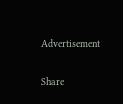Advertisement

Share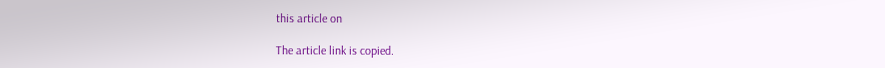this article on

The article link is copied.